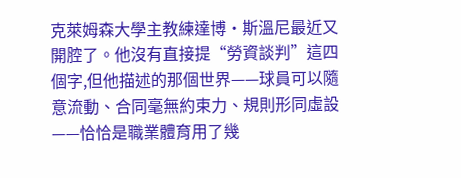克萊姆森大學主教練達博·斯溫尼最近又開腔了。他沒有直接提“勞資談判”這四個字,但他描述的那個世界——球員可以隨意流動、合同毫無約束力、規則形同虛設——恰恰是職業體育用了幾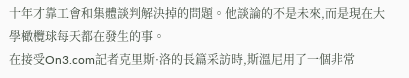十年才靠工會和集體談判解決掉的問題。他談論的不是未來,而是現在大學橄欖球每天都在發生的事。
在接受On3.com記者克里斯·洛的長篇采訪時,斯溫尼用了一個非常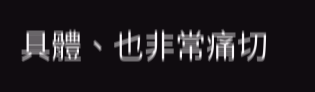具體、也非常痛切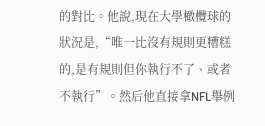的對比。他說,現在大學橄欖球的狀況是,“唯一比沒有規則更糟糕的,是有規則但你執行不了、或者不執行”。然后他直接拿NFL舉例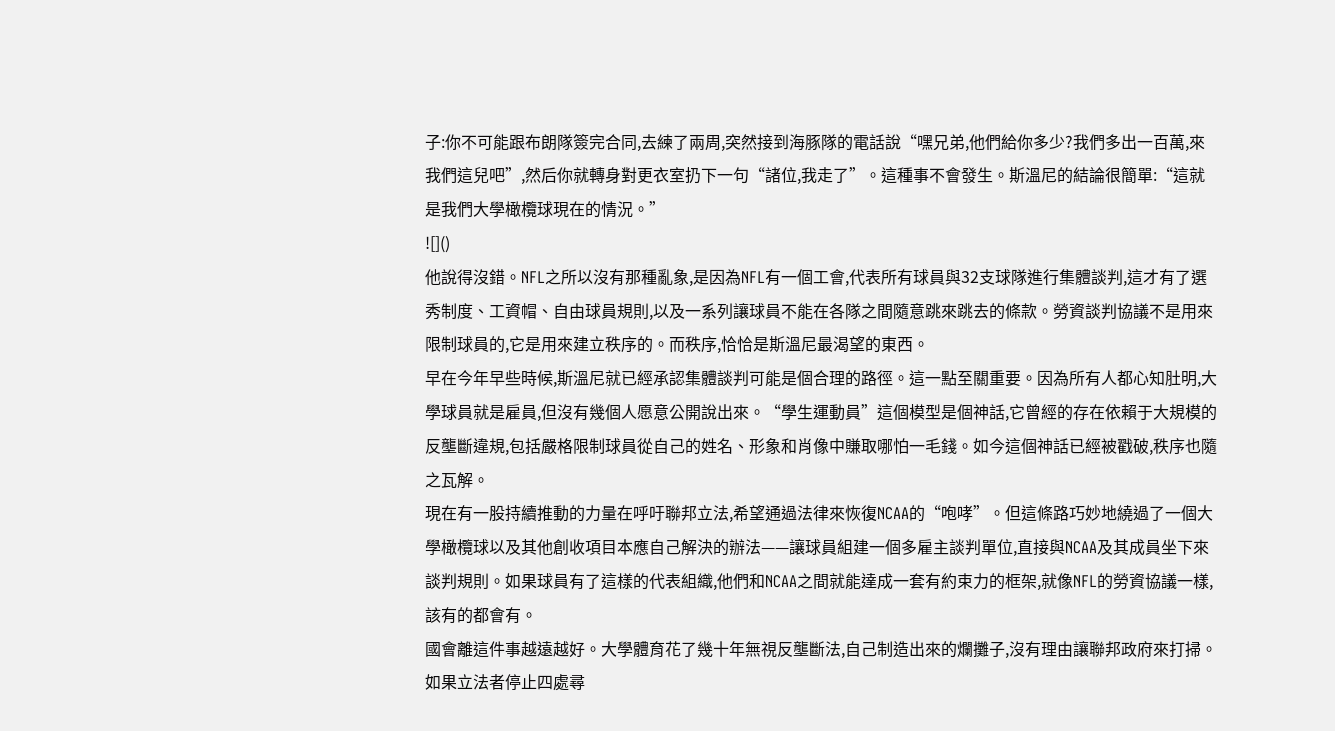子:你不可能跟布朗隊簽完合同,去練了兩周,突然接到海豚隊的電話說“嘿兄弟,他們給你多少?我們多出一百萬,來我們這兒吧”,然后你就轉身對更衣室扔下一句“諸位,我走了”。這種事不會發生。斯溫尼的結論很簡單:“這就是我們大學橄欖球現在的情況。”
![]()
他說得沒錯。NFL之所以沒有那種亂象,是因為NFL有一個工會,代表所有球員與32支球隊進行集體談判,這才有了選秀制度、工資帽、自由球員規則,以及一系列讓球員不能在各隊之間隨意跳來跳去的條款。勞資談判協議不是用來限制球員的,它是用來建立秩序的。而秩序,恰恰是斯溫尼最渴望的東西。
早在今年早些時候,斯溫尼就已經承認集體談判可能是個合理的路徑。這一點至關重要。因為所有人都心知肚明,大學球員就是雇員,但沒有幾個人愿意公開說出來。“學生運動員”這個模型是個神話,它曾經的存在依賴于大規模的反壟斷違規,包括嚴格限制球員從自己的姓名、形象和肖像中賺取哪怕一毛錢。如今這個神話已經被戳破,秩序也隨之瓦解。
現在有一股持續推動的力量在呼吁聯邦立法,希望通過法律來恢復NCAA的“咆哮”。但這條路巧妙地繞過了一個大學橄欖球以及其他創收項目本應自己解決的辦法——讓球員組建一個多雇主談判單位,直接與NCAA及其成員坐下來談判規則。如果球員有了這樣的代表組織,他們和NCAA之間就能達成一套有約束力的框架,就像NFL的勞資協議一樣,該有的都會有。
國會離這件事越遠越好。大學體育花了幾十年無視反壟斷法,自己制造出來的爛攤子,沒有理由讓聯邦政府來打掃。如果立法者停止四處尋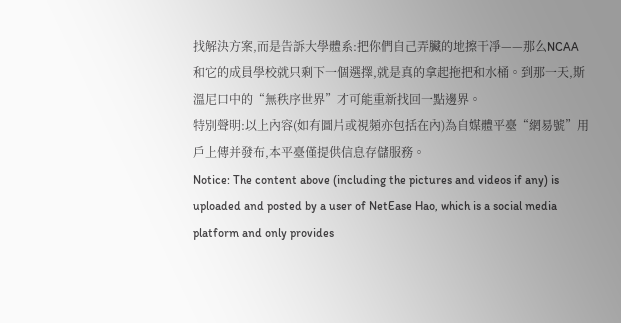找解決方案,而是告訴大學體系:把你們自己弄臟的地擦干凈——那么NCAA和它的成員學校就只剩下一個選擇,就是真的拿起拖把和水桶。到那一天,斯溫尼口中的“無秩序世界”才可能重新找回一點邊界。
特別聲明:以上內容(如有圖片或視頻亦包括在內)為自媒體平臺“網易號”用戶上傳并發布,本平臺僅提供信息存儲服務。
Notice: The content above (including the pictures and videos if any) is uploaded and posted by a user of NetEase Hao, which is a social media platform and only provides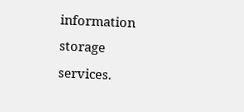information storage services.